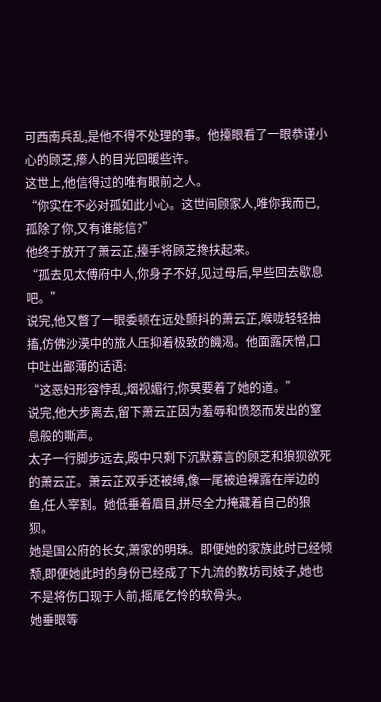可西南兵乱,是他不得不处理的事。他擡眼看了一眼恭谨小心的顾芝,瘆人的目光回暖些许。
这世上,他信得过的唯有眼前之人。
“你实在不必对孤如此小心。这世间顾家人,唯你我而已,孤除了你,又有谁能信?”
他终于放开了萧云芷,擡手将顾芝搀扶起来。
“孤去见太傅府中人,你身子不好,见过母后,早些回去歇息吧。”
说完,他又瞥了一眼委顿在远处颤抖的萧云芷,喉咙轻轻抽搐,仿佛沙漠中的旅人压抑着极致的饑渴。他面露厌憎,口中吐出鄙薄的话语:
“这恶妇形容悖乱,烟视媚行,你莫要着了她的道。”
说完,他大步离去,留下萧云芷因为羞辱和愤怒而发出的窒息般的嘶声。
太子一行脚步远去,殿中只剩下沉默寡言的顾芝和狼狈欲死的萧云芷。萧云芷双手还被缚,像一尾被迫裸露在岸边的鱼,任人宰割。她低垂着眉目,拼尽全力掩藏着自己的狼狈。
她是国公府的长女,萧家的明珠。即便她的家族此时已经倾颓,即便她此时的身份已经成了下九流的教坊司妓子,她也不是将伤口现于人前,摇尾乞怜的软骨头。
她垂眼等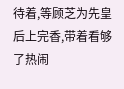待着,等顾芝为先皇后上完香,带着看够了热闹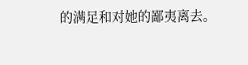的满足和对她的鄙夷离去。